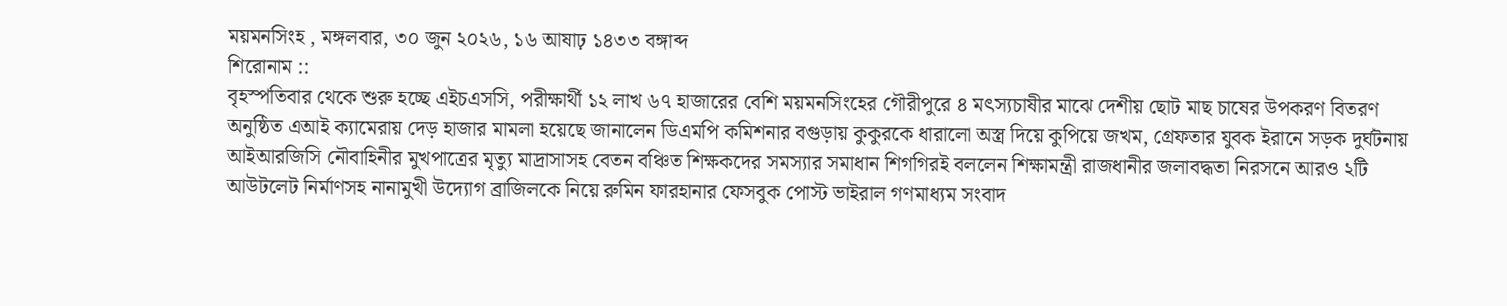ময়মনসিংহ , মঙ্গলবার, ৩০ জুন ২০২৬, ১৬ আষাঢ় ১৪৩৩ বঙ্গাব্দ
শিরোনাম ::
বৃহস্পতিবার থেকে শুরু হচ্ছে এইচএসসি, পরীক্ষার্থী ১২ লাখ ৬৭ হাজারের বেশি ময়মনসিংহের গৌরীপুরে ৪ মৎস্যচাষীর মাঝে দেশীয় ছোট মাছ চাষের উপকরণ বিতরণ অনুষ্ঠিত এআই ক্যামেরায় দেড় হাজার মামলা হয়েছে জানালেন ডিএমপি কমিশনার বগুড়ায় কুকুরকে ধারালো অস্ত্র দিয়ে কুপিয়ে জখম, গ্রেফতার যুবক ইরানে সড়ক দুর্ঘটনায় আইআরজিসি নৌবাহিনীর মুখপাত্রের মৃত্যু মাদ্রাসাসহ বেতন বঞ্চিত শিক্ষকদের সমস্যার সমাধান শিগগিরই বললেন শিক্ষামন্ত্রী রাজধানীর জলাবদ্ধতা নিরসনে আরও ২টি আউটলেট নির্মাণসহ নানামুখী উদ্যোগ ব্রাজিলকে নিয়ে রুমিন ফারহানার ফেসবুক পোস্ট ভাইরাল গণমাধ্যম সংবাদ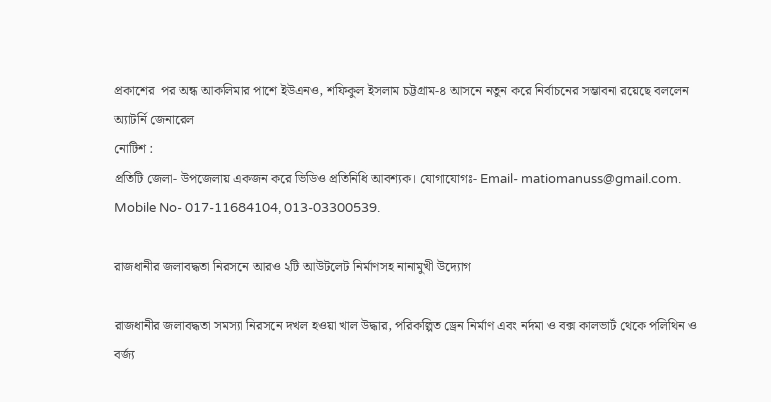প্রকাশের  পর অন্ধ আকলিমার পাশে ইউএনও, শফিকুল ইসলাম চট্টগ্রাম-৪ আসনে নতুন করে নির্বাচনের সম্ভাবনা রয়েছে বললেন অ্যাটর্নি জেনারেল
নোটিশ :
প্রতিটি জেলা- উপজেলায় একজন করে ভিডিও প্রতিনিধি আবশ্যক। যোগাযোগঃ- Email- matiomanuss@gmail.com. Mobile No- 017-11684104, 013-03300539.

রাজধানীর জলাবদ্ধতা নিরসনে আরও ২টি আউটলেট নির্মাণসহ নানামুখী উদ্যোগ

রাজধানীর জলাবদ্ধতা সমস্যা নিরসনে দখল হওয়া খাল উদ্ধার, পরিকল্পিত ড্রেন নির্মাণ এবং নর্দমা ও বক্স কালভার্ট থেকে পলিথিন ও বর্জ্য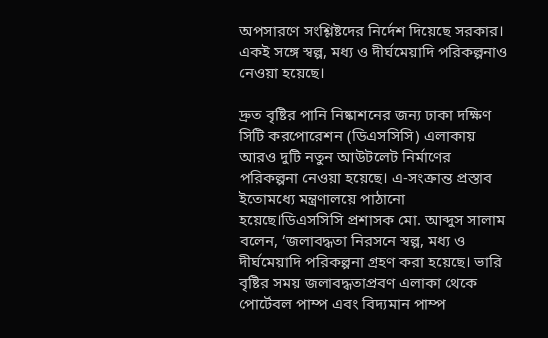অপসারণে সংশ্লিষ্টদের নির্দেশ দিয়েছে সরকার। একই সঙ্গে স্বল্প, মধ্য ও দীর্ঘমেয়াদি পরিকল্পনাও নেওয়া হয়েছে।

দ্রুত বৃষ্টির পানি নিষ্কাশনের জন্য ঢাকা দক্ষিণ সিটি করপোরেশন (ডিএসসিসি) এলাকায় আরও দুটি নতুন আউটলেট নির্মাণের পরিকল্পনা নেওয়া হয়েছে। এ-সংক্রান্ত প্রস্তাব ইতোমধ্যে মন্ত্রণালয়ে পাঠানো হয়েছে।ডিএসসিসি প্রশাসক মো. আব্দুস সালাম বলেন, ‘জলাবদ্ধতা নিরসনে স্বল্প, মধ্য ও দীর্ঘমেয়াদি পরিকল্পনা গ্রহণ করা হয়েছে। ভারি বৃষ্টির সময় জলাবদ্ধতাপ্রবণ এলাকা থেকে পোর্টেবল পাম্প এবং বিদ্যমান পাম্প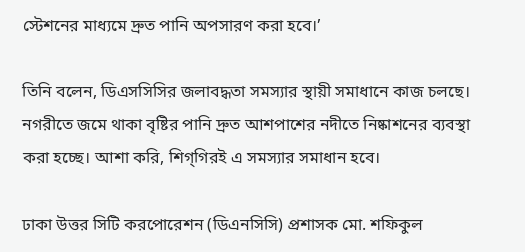স্টেশনের মাধ্যমে দ্রুত পানি অপসারণ করা হবে।’

তিনি বলেন, ডিএসসিসির জলাবদ্ধতা সমস্যার স্থায়ী সমাধানে কাজ চলছে। নগরীতে জমে থাকা বৃষ্টির পানি দ্রুত আশপাশের নদীতে নিষ্কাশনের ব্যবস্থা করা হচ্ছে। আশা করি, শিগ্‌গিরই এ সমস্যার সমাধান হবে।

ঢাকা উত্তর সিটি করপোরেশন (ডিএনসিসি) প্রশাসক মো. শফিকুল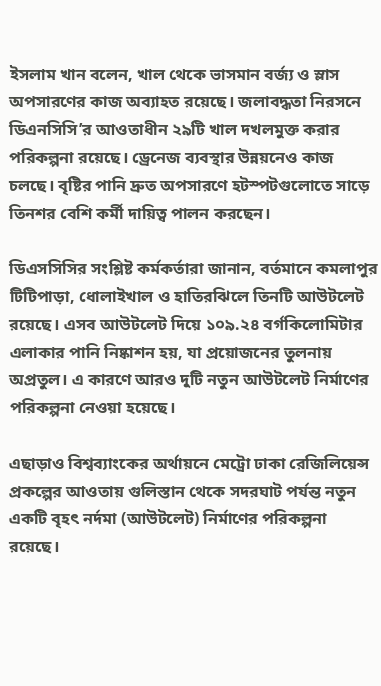ইসলাম খান বলেন, খাল থেকে ভাসমান বর্জ্য ও স্লাস অপসারণের কাজ অব্যাহত রয়েছে। জলাবদ্ধতা নিরসনে ডিএনসিসি’র আওতাধীন ২৯টি খাল দখলমুক্ত করার পরিকল্পনা রয়েছে। ড্রেনেজ ব্যবস্থার উন্নয়নেও কাজ চলছে। বৃষ্টির পানি দ্রুত অপসারণে হটস্পটগুলোতে সাড়ে তিনশর বেশি কর্মী দায়িত্ব পালন করছেন।

ডিএসসিসির সংশ্লিষ্ট কর্মকর্তারা জানান, বর্তমানে কমলাপুর টিটিপাড়া, ধোলাইখাল ও হাতিরঝিলে তিনটি আউটলেট রয়েছে। এসব আউটলেট দিয়ে ১০৯.২৪ বর্গকিলোমিটার এলাকার পানি নিষ্কাশন হয়, যা প্রয়োজনের তুলনায় অপ্রতুল। এ কারণে আরও দুটি নতুন আউটলেট নির্মাণের পরিকল্পনা নেওয়া হয়েছে।

এছাড়াও বিশ্বব্যাংকের অর্থায়নে মেট্রো ঢাকা রেজিলিয়েন্স প্রকল্পের আওতায় গুলিস্তান থেকে সদরঘাট পর্যন্ত নতুন একটি বৃহৎ নর্দমা (আউটলেট) নির্মাণের পরিকল্পনা রয়েছে।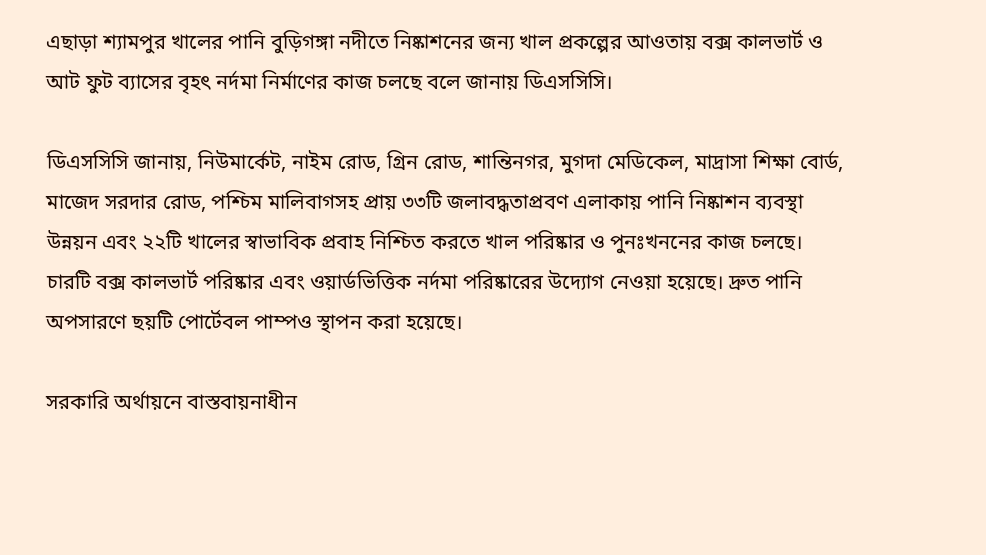এছাড়া শ্যামপুর খালের পানি বুড়িগঙ্গা নদীতে নিষ্কাশনের জন্য খাল প্রকল্পের আওতায় বক্স কালভার্ট ও আট ফুট ব্যাসের বৃহৎ নর্দমা নির্মাণের কাজ চলছে বলে জানায় ডিএসসিসি।

ডিএসসিসি জানায়, নিউমার্কেট, নাইম রোড, গ্রিন রোড, শান্তিনগর, মুগদা মেডিকেল, মাদ্রাসা শিক্ষা বোর্ড, মাজেদ সরদার রোড, পশ্চিম মালিবাগসহ প্রায় ৩৩টি জলাবদ্ধতাপ্রবণ এলাকায় পানি নিষ্কাশন ব্যবস্থা উন্নয়ন এবং ২২টি খালের স্বাভাবিক প্রবাহ নিশ্চিত করতে খাল পরিষ্কার ও পুনঃখননের কাজ চলছে। চারটি বক্স কালভার্ট পরিষ্কার এবং ওয়ার্ডভিত্তিক নর্দমা পরিষ্কারের উদ্যোগ নেওয়া হয়েছে। দ্রুত পানি অপসারণে ছয়টি পোর্টেবল পাম্পও স্থাপন করা হয়েছে।

সরকারি অর্থায়নে বাস্তবায়নাধীন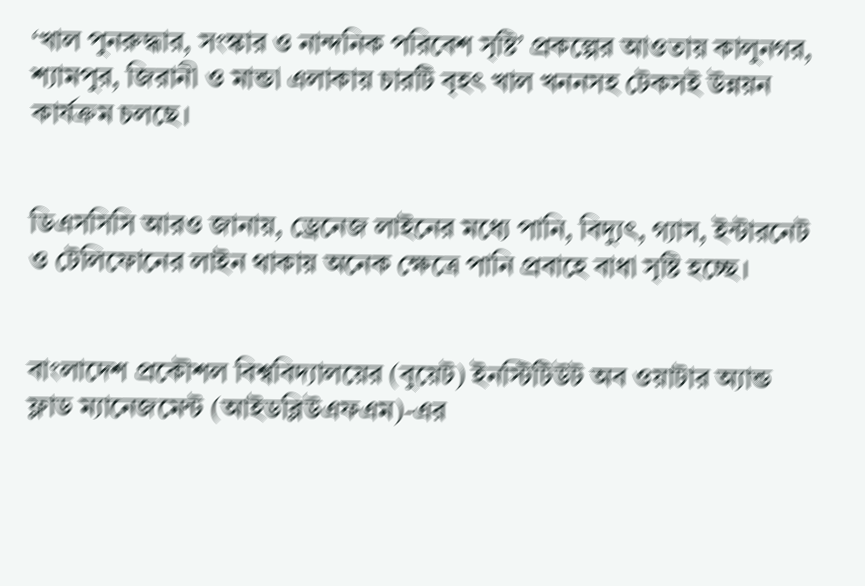‘খাল পুনরুদ্ধার, সংস্কার ও নান্দনিক পরিবেশ সৃষ্টি’ প্রকল্পের আওতায় কালুনগর, শ্যামপুর, জিরানী ও মান্ডা এলাকায় চারটি বৃহৎ খাল খননসহ টেকসই উন্নয়ন কার্যক্রম চলছে।


ডিএসসিসি আরও জানায়, ড্রেনেজ লাইনের মধ্যে পানি, বিদ্যুৎ, গ্যাস, ইন্টারনেট ও টেলিফোনের লাইন থাকায় অনেক ক্ষেত্রে পানি প্রবাহে বাধা সৃষ্টি হচ্ছে।


বাংলাদেশ প্রকৌশল বিশ্ববিদ্যালয়ের (বুয়েট) ইনস্টিটিউট অব ওয়াটার অ্যান্ড ফ্লাড ম্যানেজমেন্ট (আইডব্লিউএফএম)-এর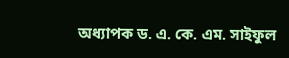অধ্যাপক ড. এ. কে. এম. সাইফুল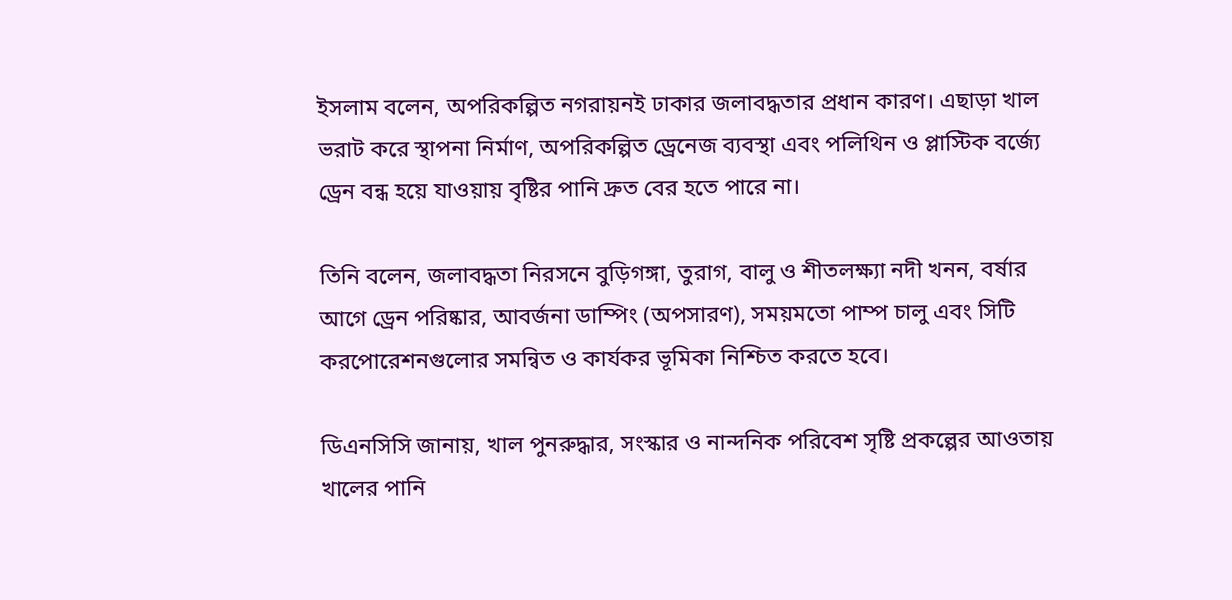ইসলাম বলেন, অপরিকল্পিত নগরায়নই ঢাকার জলাবদ্ধতার প্রধান কারণ। এছাড়া খাল ভরাট করে স্থাপনা নির্মাণ, অপরিকল্পিত ড্রেনেজ ব্যবস্থা এবং পলিথিন ও প্লাস্টিক বর্জ্যে ড্রেন বন্ধ হয়ে যাওয়ায় বৃষ্টির পানি দ্রুত বের হতে পারে না।

তিনি বলেন, জলাবদ্ধতা নিরসনে বুড়িগঙ্গা, তুরাগ, বালু ও শীতলক্ষ্যা নদী খনন, বর্ষার আগে ড্রেন পরিষ্কার, আবর্জনা ডাম্পিং (অপসারণ), সময়মতো পাম্প চালু এবং সিটি করপোরেশনগুলোর সমন্বিত ও কার্যকর ভূমিকা নিশ্চিত করতে হবে।

ডিএনসিসি জানায়, খাল পুনরুদ্ধার, সংস্কার ও নান্দনিক পরিবেশ সৃষ্টি প্রকল্পের আওতায় খালের পানি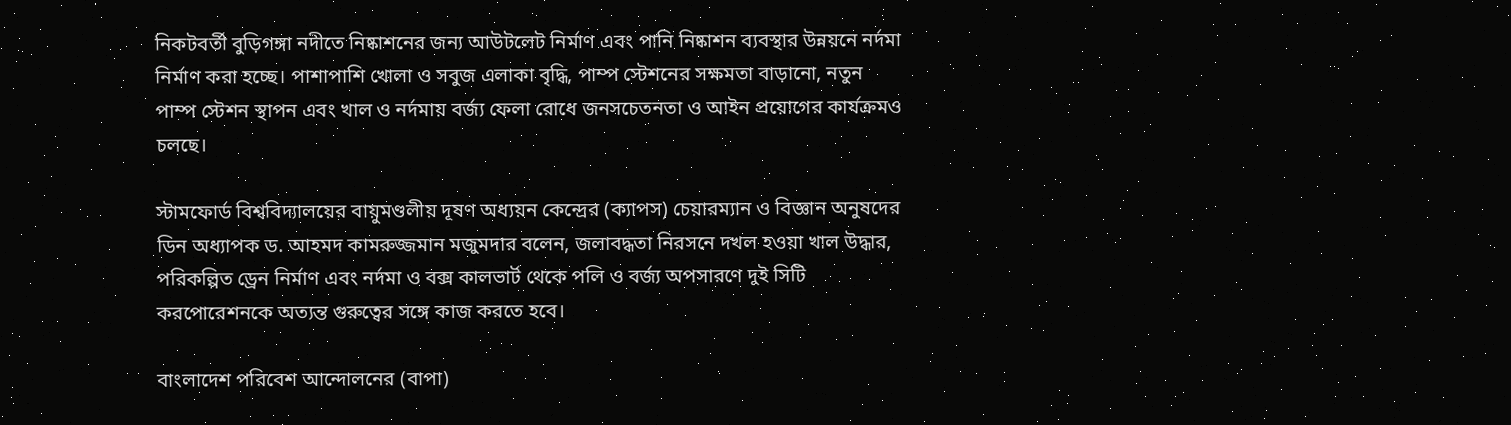নিকটবর্তী বুড়িগঙ্গা নদীতে নিষ্কাশনের জন্য আউটলেট নির্মাণ এবং পানি নিষ্কাশন ব্যবস্থার উন্নয়নে নর্দমা নির্মাণ করা হচ্ছে। পাশাপাশি খোলা ও সবুজ এলাকা বৃদ্ধি, পাম্প স্টেশনের সক্ষমতা বাড়ানো, নতুন পাম্প স্টেশন স্থাপন এবং খাল ও নর্দমায় বর্জ্য ফেলা রোধে জনসচেতনতা ও আইন প্রয়োগের কার্যক্রমও চলছে।

স্টামফোর্ড বিশ্ববিদ্যালয়ের বায়ুমণ্ডলীয় দূষণ অধ্যয়ন কেন্দ্রের (ক্যাপস) চেয়ারম্যান ও বিজ্ঞান অনুষদের ডিন অধ্যাপক ড. আহমদ কামরুজ্জমান মজুমদার বলেন, জলাবদ্ধতা নিরসনে দখল হওয়া খাল উদ্ধার, পরিকল্পিত ড্রেন নির্মাণ এবং নর্দমা ও বক্স কালভার্ট থেকে পলি ও বর্জ্য অপসারণে দুই সিটি করপোরেশনকে অত্যন্ত গুরুত্বের সঙ্গে কাজ করতে হবে।

বাংলাদেশ পরিবেশ আন্দোলনের (বাপা)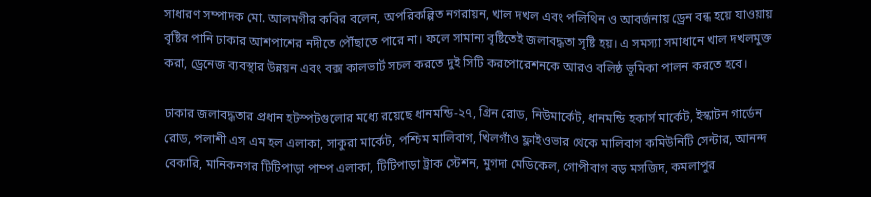সাধারণ সম্পাদক মো. আলমগীর কবির বলেন, অপরিকল্পিত নগরায়ন, খাল দখল এবং পলিথিন ও আবর্জনায় ড্রেন বন্ধ হয়ে যাওয়ায় বৃষ্টির পানি ঢাকার আশপাশের নদীতে পৌঁছাতে পারে না। ফলে সামান্য বৃষ্টিতেই জলাবদ্ধতা সৃষ্টি হয়। এ সমস্যা সমাধানে খাল দখলমুক্ত করা, ড্রেনেজ ব্যবস্থার উন্নয়ন এবং বক্স কালভার্ট সচল করতে দুই সিটি করপোরেশনকে আরও বলিষ্ঠ ভূমিকা পালন করতে হবে।

ঢাকার জলাবদ্ধতার প্রধান হটস্পটগুলোর মধ্যে রয়েছে ধানমন্ডি-২৭, গ্রিন রোড, নিউমার্কেট, ধানমন্ডি হকার্স মার্কেট, ইস্কাটন গার্ডেন রোড, পলাশী এস এম হল এলাকা, সাকুরা মার্কেট, পশ্চিম মালিবাগ, খিলগাঁও ফ্লাইওভার থেকে মালিবাগ কমিউনিটি সেন্টার, আনন্দ বেকারি, মানিকনগর টিটিপাড়া পাম্প এলাকা, টিটিপাড়া ট্রাক স্টেশন, মুগদা মেডিকেল, গোপীবাগ বড় মসজিদ, কমলাপুর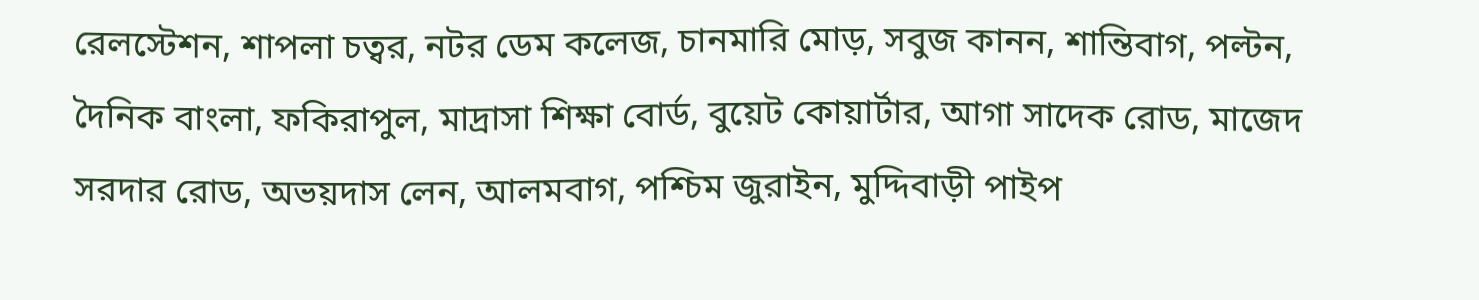রেলস্টেশন, শাপলা চত্বর, নটর ডেম কলেজ, চানমারি মোড়, সবুজ কানন, শান্তিবাগ, পল্টন, দৈনিক বাংলা, ফকিরাপুল, মাদ্রাসা শিক্ষা বোর্ড, বুয়েট কোয়ার্টার, আগা সাদেক রোড, মাজেদ সরদার রোড, অভয়দাস লেন, আলমবাগ, পশ্চিম জুরাইন, মুদ্দিবাড়ী পাইপ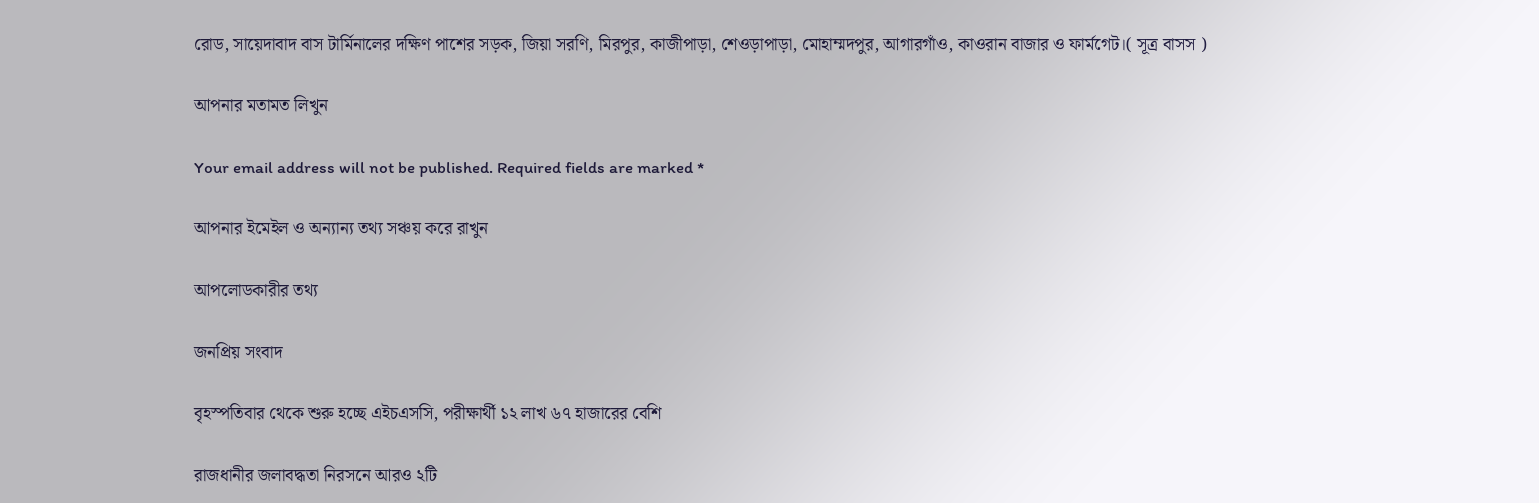রোড, সায়েদাবাদ বাস টার্মিনালের দক্ষিণ পাশের সড়ক, জিয়া সরণি, মিরপুর, কাজীপাড়া, শেওড়াপাড়া, মোহাম্মদপুর, আগারগাঁও, কাওরান বাজার ও ফার্মগেট।( সূত্র বাসস )

আপনার মতামত লিখুন

Your email address will not be published. Required fields are marked *

আপনার ইমেইল ও অন্যান্য তথ্য সঞ্চয় করে রাখুন

আপলোডকারীর তথ্য

জনপ্রিয় সংবাদ

বৃহস্পতিবার থেকে শুরু হচ্ছে এইচএসসি, পরীক্ষার্থী ১২ লাখ ৬৭ হাজারের বেশি

রাজধানীর জলাবদ্ধতা নিরসনে আরও ২টি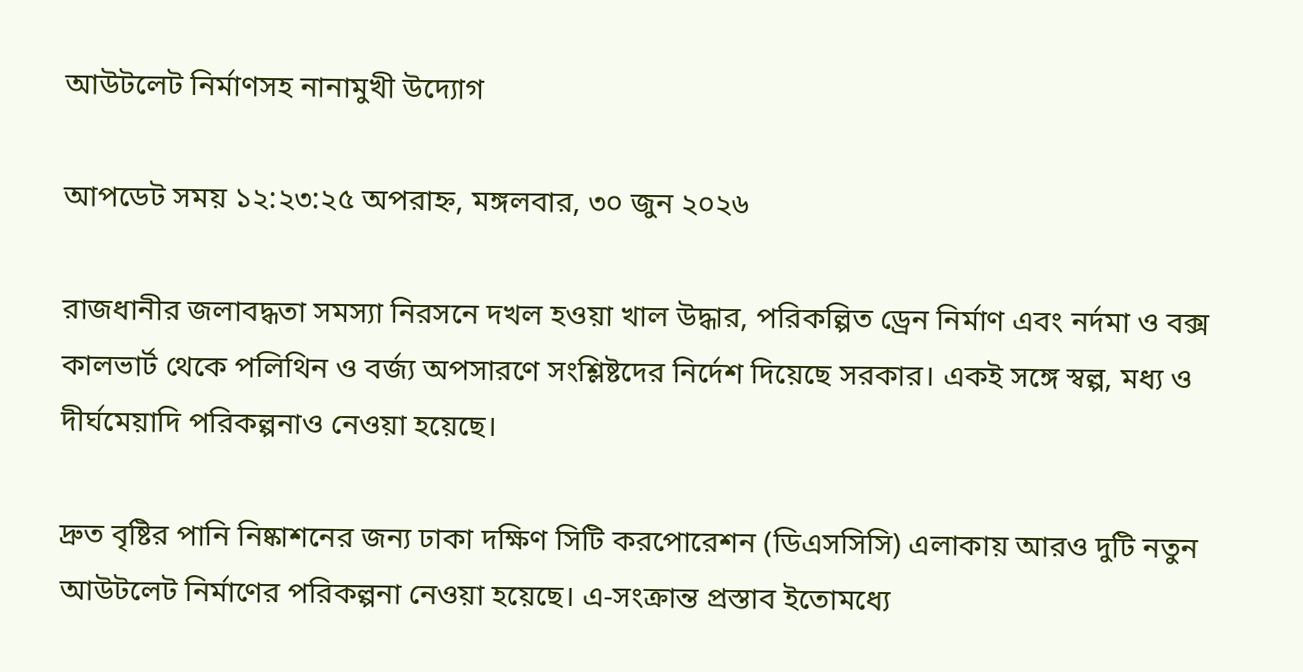আউটলেট নির্মাণসহ নানামুখী উদ্যোগ

আপডেট সময় ১২:২৩:২৫ অপরাহ্ন, মঙ্গলবার, ৩০ জুন ২০২৬

রাজধানীর জলাবদ্ধতা সমস্যা নিরসনে দখল হওয়া খাল উদ্ধার, পরিকল্পিত ড্রেন নির্মাণ এবং নর্দমা ও বক্স কালভার্ট থেকে পলিথিন ও বর্জ্য অপসারণে সংশ্লিষ্টদের নির্দেশ দিয়েছে সরকার। একই সঙ্গে স্বল্প, মধ্য ও দীর্ঘমেয়াদি পরিকল্পনাও নেওয়া হয়েছে।

দ্রুত বৃষ্টির পানি নিষ্কাশনের জন্য ঢাকা দক্ষিণ সিটি করপোরেশন (ডিএসসিসি) এলাকায় আরও দুটি নতুন আউটলেট নির্মাণের পরিকল্পনা নেওয়া হয়েছে। এ-সংক্রান্ত প্রস্তাব ইতোমধ্যে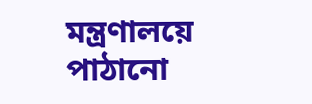মন্ত্রণালয়ে পাঠানো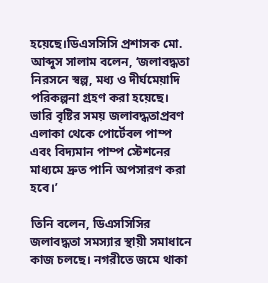হয়েছে।ডিএসসিসি প্রশাসক মো. আব্দুস সালাম বলেন, ‘জলাবদ্ধতা নিরসনে স্বল্প, মধ্য ও দীর্ঘমেয়াদি পরিকল্পনা গ্রহণ করা হয়েছে। ভারি বৃষ্টির সময় জলাবদ্ধতাপ্রবণ এলাকা থেকে পোর্টেবল পাম্প এবং বিদ্যমান পাম্প স্টেশনের মাধ্যমে দ্রুত পানি অপসারণ করা হবে।’

তিনি বলেন, ডিএসসিসির জলাবদ্ধতা সমস্যার স্থায়ী সমাধানে কাজ চলছে। নগরীতে জমে থাকা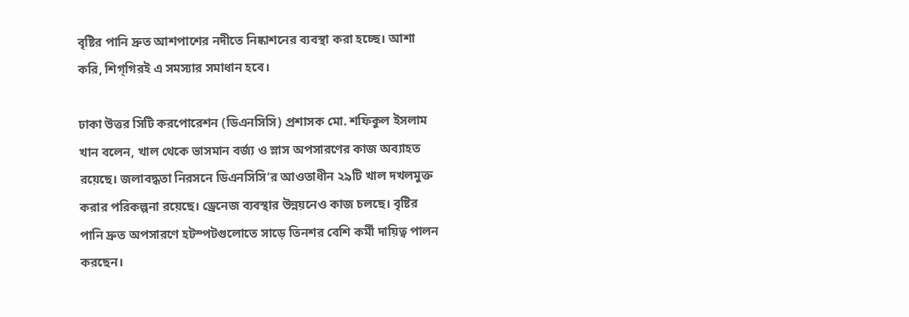বৃষ্টির পানি দ্রুত আশপাশের নদীতে নিষ্কাশনের ব্যবস্থা করা হচ্ছে। আশা করি, শিগ্‌গিরই এ সমস্যার সমাধান হবে।

ঢাকা উত্তর সিটি করপোরেশন (ডিএনসিসি) প্রশাসক মো. শফিকুল ইসলাম খান বলেন, খাল থেকে ভাসমান বর্জ্য ও স্লাস অপসারণের কাজ অব্যাহত রয়েছে। জলাবদ্ধতা নিরসনে ডিএনসিসি’র আওতাধীন ২৯টি খাল দখলমুক্ত করার পরিকল্পনা রয়েছে। ড্রেনেজ ব্যবস্থার উন্নয়নেও কাজ চলছে। বৃষ্টির পানি দ্রুত অপসারণে হটস্পটগুলোতে সাড়ে তিনশর বেশি কর্মী দায়িত্ব পালন করছেন।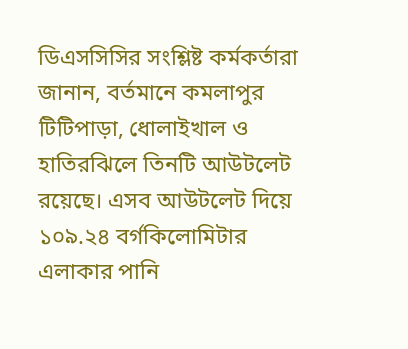ডিএসসিসির সংশ্লিষ্ট কর্মকর্তারা জানান, বর্তমানে কমলাপুর টিটিপাড়া, ধোলাইখাল ও হাতিরঝিলে তিনটি আউটলেট রয়েছে। এসব আউটলেট দিয়ে ১০৯.২৪ বর্গকিলোমিটার এলাকার পানি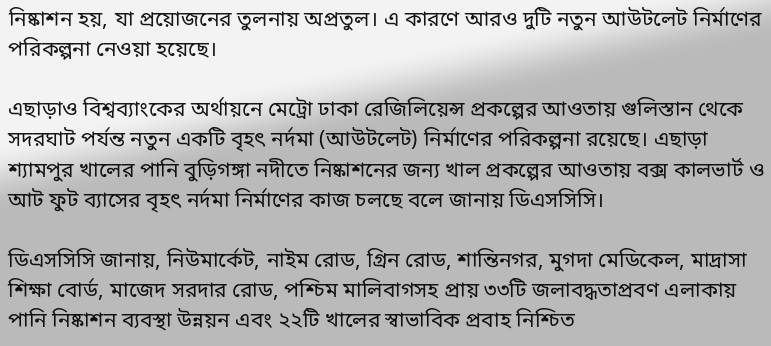নিষ্কাশন হয়, যা প্রয়োজনের তুলনায় অপ্রতুল। এ কারণে আরও দুটি নতুন আউটলেট নির্মাণের পরিকল্পনা নেওয়া হয়েছে।

এছাড়াও বিশ্বব্যাংকের অর্থায়নে মেট্রো ঢাকা রেজিলিয়েন্স প্রকল্পের আওতায় গুলিস্তান থেকে সদরঘাট পর্যন্ত নতুন একটি বৃহৎ নর্দমা (আউটলেট) নির্মাণের পরিকল্পনা রয়েছে। এছাড়া শ্যামপুর খালের পানি বুড়িগঙ্গা নদীতে নিষ্কাশনের জন্য খাল প্রকল্পের আওতায় বক্স কালভার্ট ও আট ফুট ব্যাসের বৃহৎ নর্দমা নির্মাণের কাজ চলছে বলে জানায় ডিএসসিসি।

ডিএসসিসি জানায়, নিউমার্কেট, নাইম রোড, গ্রিন রোড, শান্তিনগর, মুগদা মেডিকেল, মাদ্রাসা শিক্ষা বোর্ড, মাজেদ সরদার রোড, পশ্চিম মালিবাগসহ প্রায় ৩৩টি জলাবদ্ধতাপ্রবণ এলাকায় পানি নিষ্কাশন ব্যবস্থা উন্নয়ন এবং ২২টি খালের স্বাভাবিক প্রবাহ নিশ্চিত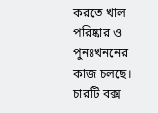করতে খাল পরিষ্কার ও পুনঃখননের কাজ চলছে। চারটি বক্স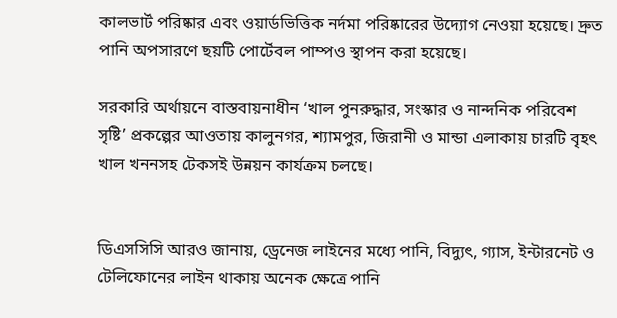কালভার্ট পরিষ্কার এবং ওয়ার্ডভিত্তিক নর্দমা পরিষ্কারের উদ্যোগ নেওয়া হয়েছে। দ্রুত পানি অপসারণে ছয়টি পোর্টেবল পাম্পও স্থাপন করা হয়েছে।

সরকারি অর্থায়নে বাস্তবায়নাধীন ‘খাল পুনরুদ্ধার, সংস্কার ও নান্দনিক পরিবেশ সৃষ্টি’ প্রকল্পের আওতায় কালুনগর, শ্যামপুর, জিরানী ও মান্ডা এলাকায় চারটি বৃহৎ খাল খননসহ টেকসই উন্নয়ন কার্যক্রম চলছে।


ডিএসসিসি আরও জানায়, ড্রেনেজ লাইনের মধ্যে পানি, বিদ্যুৎ, গ্যাস, ইন্টারনেট ও টেলিফোনের লাইন থাকায় অনেক ক্ষেত্রে পানি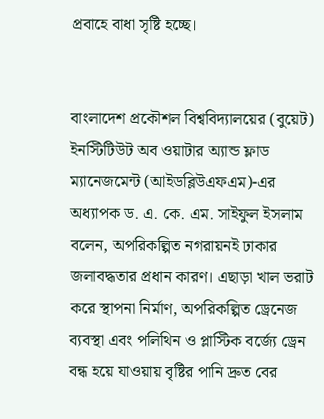প্রবাহে বাধা সৃষ্টি হচ্ছে।


বাংলাদেশ প্রকৌশল বিশ্ববিদ্যালয়ের (বুয়েট) ইনস্টিটিউট অব ওয়াটার অ্যান্ড ফ্লাড ম্যানেজমেন্ট (আইডব্লিউএফএম)-এর অধ্যাপক ড. এ. কে. এম. সাইফুল ইসলাম বলেন, অপরিকল্পিত নগরায়নই ঢাকার জলাবদ্ধতার প্রধান কারণ। এছাড়া খাল ভরাট করে স্থাপনা নির্মাণ, অপরিকল্পিত ড্রেনেজ ব্যবস্থা এবং পলিথিন ও প্লাস্টিক বর্জ্যে ড্রেন বন্ধ হয়ে যাওয়ায় বৃষ্টির পানি দ্রুত বের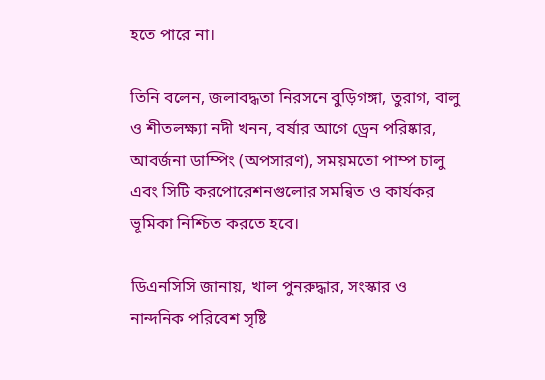হতে পারে না।

তিনি বলেন, জলাবদ্ধতা নিরসনে বুড়িগঙ্গা, তুরাগ, বালু ও শীতলক্ষ্যা নদী খনন, বর্ষার আগে ড্রেন পরিষ্কার, আবর্জনা ডাম্পিং (অপসারণ), সময়মতো পাম্প চালু এবং সিটি করপোরেশনগুলোর সমন্বিত ও কার্যকর ভূমিকা নিশ্চিত করতে হবে।

ডিএনসিসি জানায়, খাল পুনরুদ্ধার, সংস্কার ও নান্দনিক পরিবেশ সৃষ্টি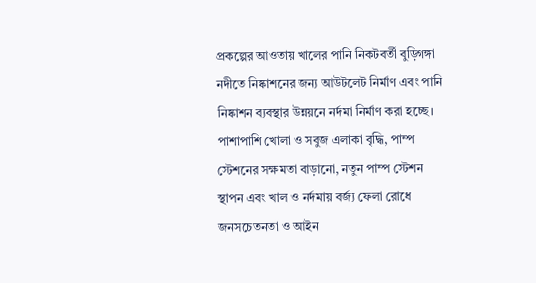প্রকল্পের আওতায় খালের পানি নিকটবর্তী বুড়িগঙ্গা নদীতে নিষ্কাশনের জন্য আউটলেট নির্মাণ এবং পানি নিষ্কাশন ব্যবস্থার উন্নয়নে নর্দমা নির্মাণ করা হচ্ছে। পাশাপাশি খোলা ও সবুজ এলাকা বৃদ্ধি, পাম্প স্টেশনের সক্ষমতা বাড়ানো, নতুন পাম্প স্টেশন স্থাপন এবং খাল ও নর্দমায় বর্জ্য ফেলা রোধে জনসচেতনতা ও আইন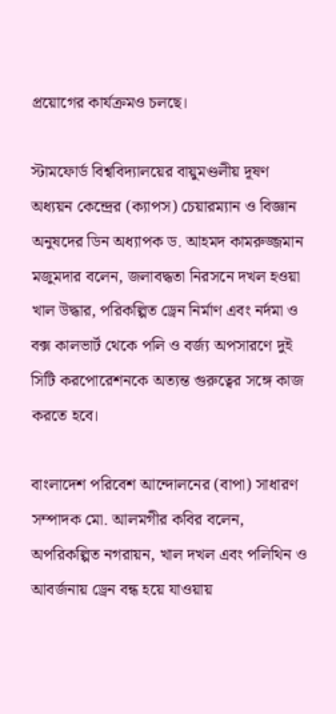প্রয়োগের কার্যক্রমও চলছে।

স্টামফোর্ড বিশ্ববিদ্যালয়ের বায়ুমণ্ডলীয় দূষণ অধ্যয়ন কেন্দ্রের (ক্যাপস) চেয়ারম্যান ও বিজ্ঞান অনুষদের ডিন অধ্যাপক ড. আহমদ কামরুজ্জমান মজুমদার বলেন, জলাবদ্ধতা নিরসনে দখল হওয়া খাল উদ্ধার, পরিকল্পিত ড্রেন নির্মাণ এবং নর্দমা ও বক্স কালভার্ট থেকে পলি ও বর্জ্য অপসারণে দুই সিটি করপোরেশনকে অত্যন্ত গুরুত্বের সঙ্গে কাজ করতে হবে।

বাংলাদেশ পরিবেশ আন্দোলনের (বাপা) সাধারণ সম্পাদক মো. আলমগীর কবির বলেন, অপরিকল্পিত নগরায়ন, খাল দখল এবং পলিথিন ও আবর্জনায় ড্রেন বন্ধ হয়ে যাওয়ায়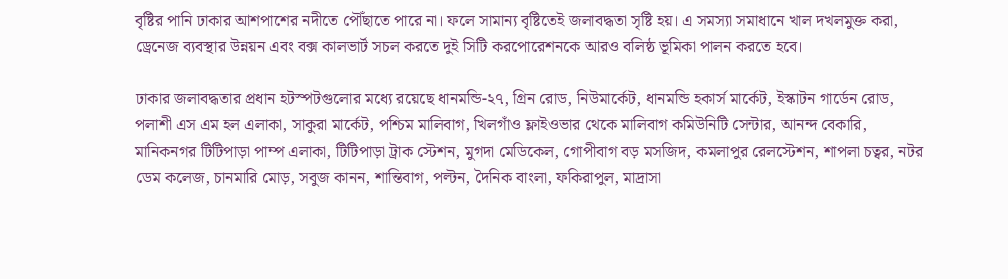বৃষ্টির পানি ঢাকার আশপাশের নদীতে পৌঁছাতে পারে না। ফলে সামান্য বৃষ্টিতেই জলাবদ্ধতা সৃষ্টি হয়। এ সমস্যা সমাধানে খাল দখলমুক্ত করা, ড্রেনেজ ব্যবস্থার উন্নয়ন এবং বক্স কালভার্ট সচল করতে দুই সিটি করপোরেশনকে আরও বলিষ্ঠ ভূমিকা পালন করতে হবে।

ঢাকার জলাবদ্ধতার প্রধান হটস্পটগুলোর মধ্যে রয়েছে ধানমন্ডি-২৭, গ্রিন রোড, নিউমার্কেট, ধানমন্ডি হকার্স মার্কেট, ইস্কাটন গার্ডেন রোড, পলাশী এস এম হল এলাকা, সাকুরা মার্কেট, পশ্চিম মালিবাগ, খিলগাঁও ফ্লাইওভার থেকে মালিবাগ কমিউনিটি সেন্টার, আনন্দ বেকারি, মানিকনগর টিটিপাড়া পাম্প এলাকা, টিটিপাড়া ট্রাক স্টেশন, মুগদা মেডিকেল, গোপীবাগ বড় মসজিদ, কমলাপুর রেলস্টেশন, শাপলা চত্বর, নটর ডেম কলেজ, চানমারি মোড়, সবুজ কানন, শান্তিবাগ, পল্টন, দৈনিক বাংলা, ফকিরাপুল, মাদ্রাসা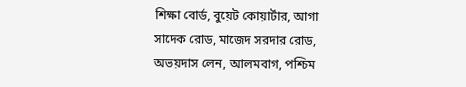শিক্ষা বোর্ড, বুয়েট কোয়ার্টার, আগা সাদেক রোড, মাজেদ সরদার রোড, অভয়দাস লেন, আলমবাগ, পশ্চিম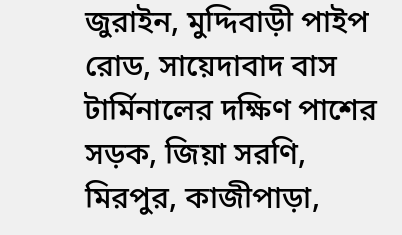জুরাইন, মুদ্দিবাড়ী পাইপ রোড, সায়েদাবাদ বাস টার্মিনালের দক্ষিণ পাশের সড়ক, জিয়া সরণি, মিরপুর, কাজীপাড়া,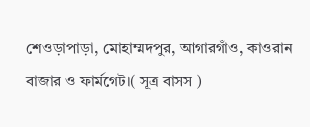শেওড়াপাড়া, মোহাম্মদপুর, আগারগাঁও, কাওরান বাজার ও ফার্মগেট।( সূত্র বাসস )